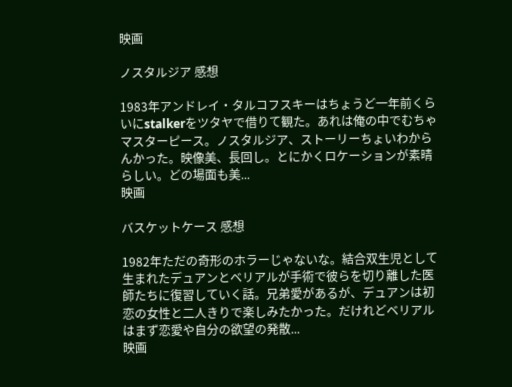映画

ノスタルジア 感想

1983年アンドレイ・タルコフスキーはちょうど一年前くらいにstalkerをツタヤで借りて観た。あれは俺の中でむちゃマスターピース。ノスタルジア、ストーリーちょいわからんかった。映像美、長回し。とにかくロケーションが素晴らしい。どの場面も美...
映画

バスケットケース 感想

1982年ただの奇形のホラーじゃないな。結合双生児として生まれたデュアンとベリアルが手術で彼らを切り離した医師たちに復習していく話。兄弟愛があるが、デュアンは初恋の女性と二人きりで楽しみたかった。だけれどベリアルはまず恋愛や自分の欲望の発散...
映画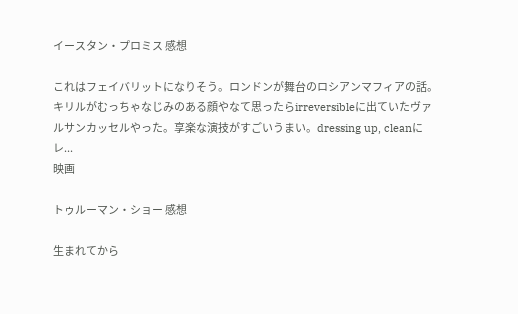イースタン・プロミス 感想

これはフェイバリットになりそう。ロンドンが舞台のロシアンマフィアの話。キリルがむっちゃなじみのある顔やなて思ったらirreversibleに出ていたヴァルサンカッセルやった。享楽な演技がすごいうまい。dressing up, cleanにレ...
映画

トゥルーマン・ショー 感想

生まれてから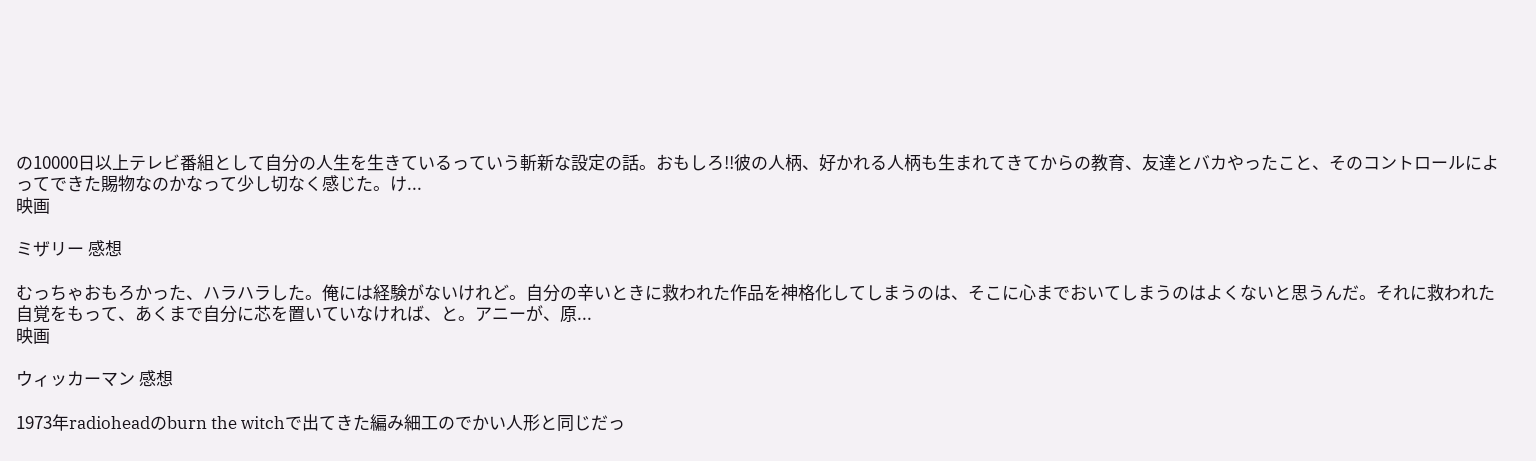の10000日以上テレビ番組として自分の人生を生きているっていう斬新な設定の話。おもしろ!!彼の人柄、好かれる人柄も生まれてきてからの教育、友達とバカやったこと、そのコントロールによってできた賜物なのかなって少し切なく感じた。け...
映画

ミザリー 感想

むっちゃおもろかった、ハラハラした。俺には経験がないけれど。自分の辛いときに救われた作品を神格化してしまうのは、そこに心までおいてしまうのはよくないと思うんだ。それに救われた自覚をもって、あくまで自分に芯を置いていなければ、と。アニーが、原...
映画

ウィッカーマン 感想

1973年radioheadのburn the witchで出てきた編み細工のでかい人形と同じだっ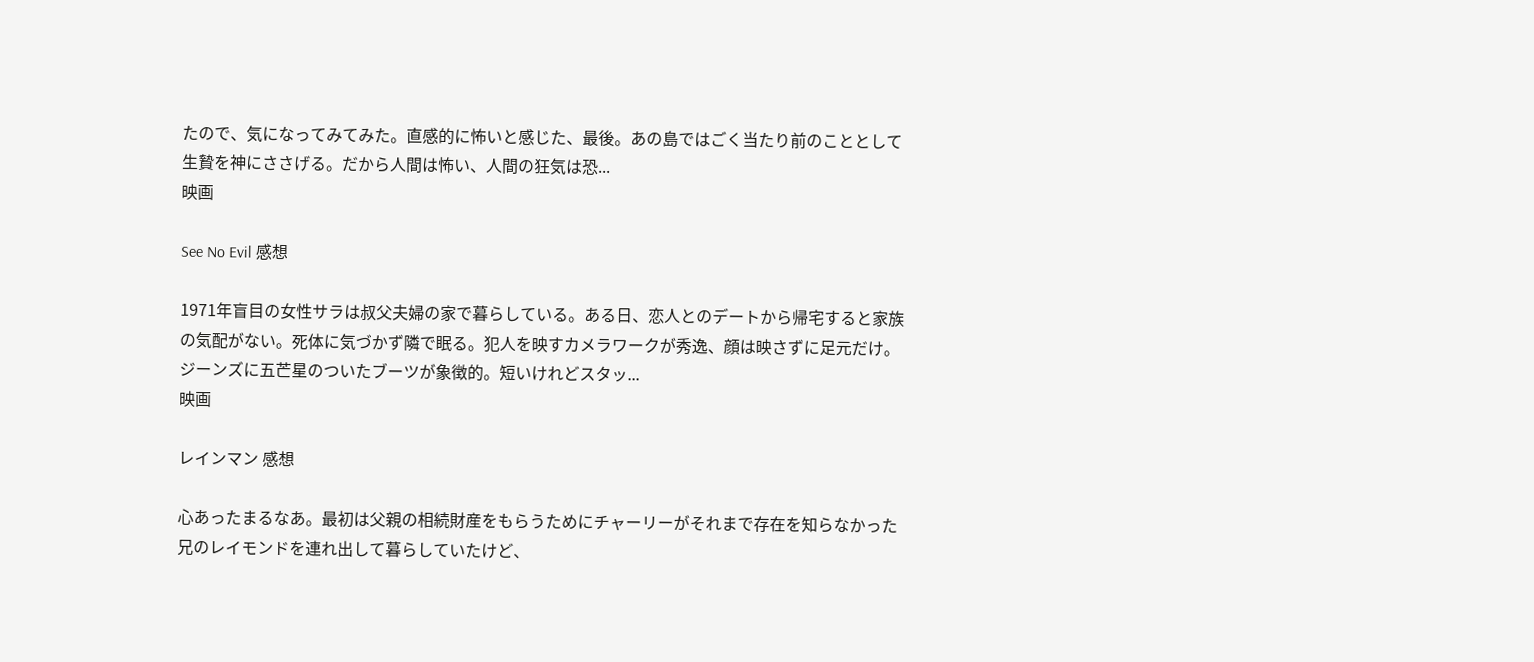たので、気になってみてみた。直感的に怖いと感じた、最後。あの島ではごく当たり前のこととして生贄を神にささげる。だから人間は怖い、人間の狂気は恐...
映画

See No Evil 感想

1971年盲目の女性サラは叔父夫婦の家で暮らしている。ある日、恋人とのデートから帰宅すると家族の気配がない。死体に気づかず隣で眠る。犯人を映すカメラワークが秀逸、顔は映さずに足元だけ。ジーンズに五芒星のついたブーツが象徴的。短いけれどスタッ...
映画

レインマン 感想

心あったまるなあ。最初は父親の相続財産をもらうためにチャーリーがそれまで存在を知らなかった兄のレイモンドを連れ出して暮らしていたけど、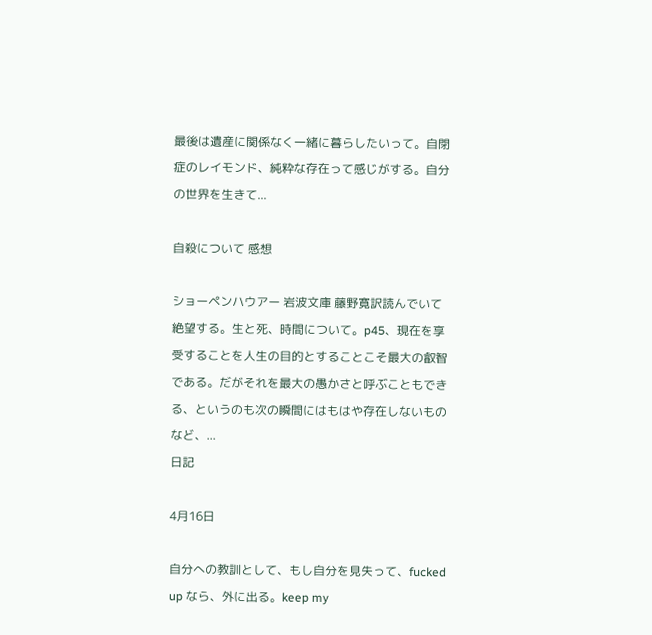最後は遺産に関係なく一緒に暮らしたいって。自閉症のレイモンド、純粋な存在って感じがする。自分の世界を生きて...

自殺について 感想

ショーペンハウアー 岩波文庫 藤野寛訳読んでいて絶望する。生と死、時間について。p45、現在を享受することを人生の目的とすることこそ最大の叡智である。だがそれを最大の愚かさと呼ぶこともできる、というのも次の瞬間にはもはや存在しないものなど、...
日記

4月16日

自分への教訓として、もし自分を見失って、fucked up なら、外に出る。keep my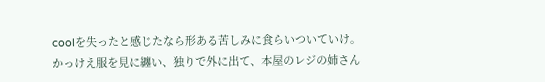coolを失ったと感じたなら形ある苦しみに食らいついていけ。かっけえ服を見に纏い、独りで外に出て、本屋のレジの姉さん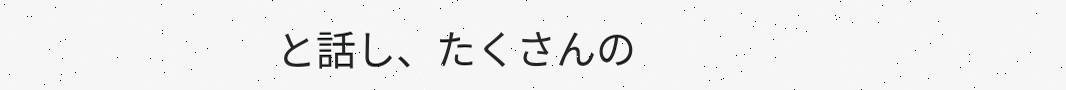と話し、たくさんの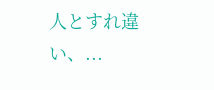人とすれ違い、...